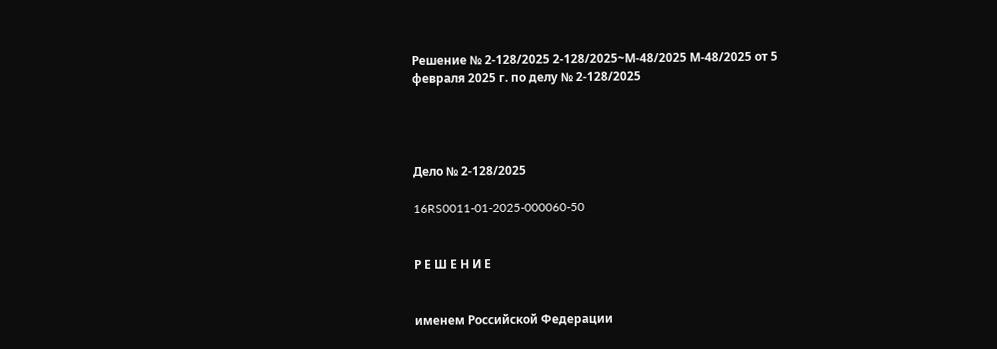Решение № 2-128/2025 2-128/2025~М-48/2025 М-48/2025 от 5 февраля 2025 г. по делу № 2-128/2025




Дело № 2-128/2025

16RS0011-01-2025-000060-50


Р Е Ш Е Н И Е


именем Российской Федерации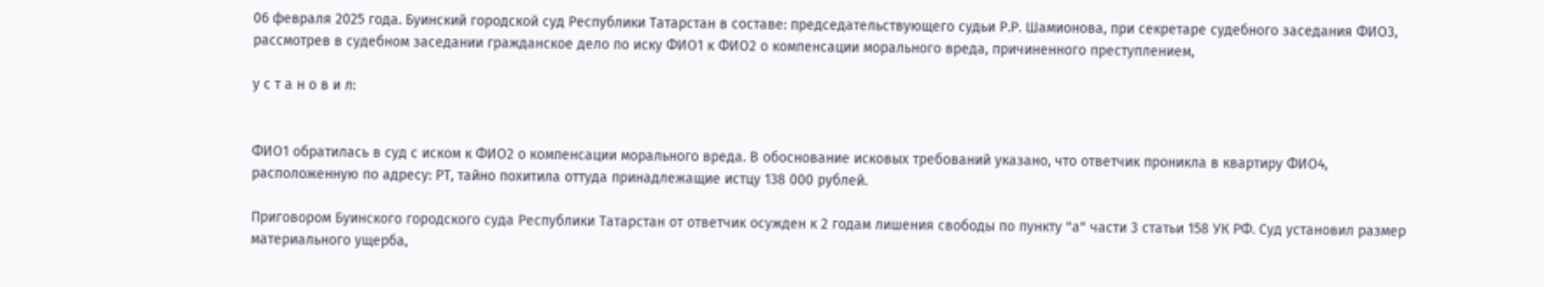06 февраля 2025 года. Буинский городской суд Республики Татарстан в составе: председательствующего судьи Р.Р. Шамионова, при секретаре судебного заседания ФИО3, рассмотрев в судебном заседании гражданское дело по иску ФИО1 к ФИО2 о компенсации морального вреда, причиненного преступлением,

у с т а н о в и л:


ФИО1 обратилась в суд с иском к ФИО2 о компенсации морального вреда. В обоснование исковых требований указано, что ответчик проникла в квартиру ФИО4, расположенную по адресу: РТ, тайно похитила оттуда принадлежащие истцу 138 000 рублей.

Приговором Буинского городского суда Республики Татарстан от ответчик осужден к 2 годам лишения свободы по пункту "а" части 3 статьи 158 УК РФ. Суд установил размер материального ущерба,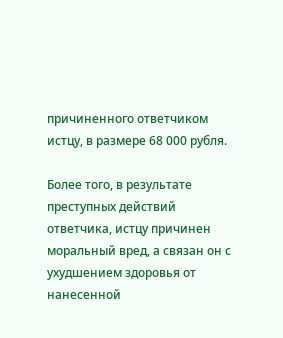причиненного ответчиком истцу, в размере 68 000 рубля.

Более того, в результате преступных действий ответчика, истцу причинен моральный вред, а связан он с ухудшением здоровья от нанесенной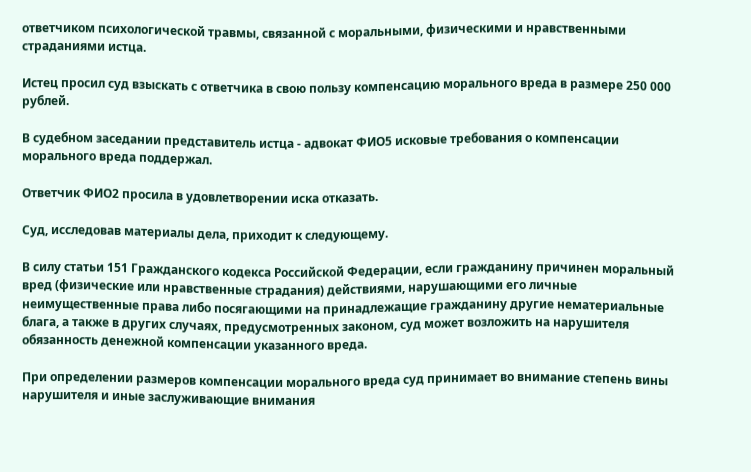ответчиком психологической травмы, связанной с моральными, физическими и нравственными страданиями истца.

Истец просил суд взыскать с ответчика в свою пользу компенсацию морального вреда в размере 250 000 рублей.

В судебном заседании представитель истца - адвокат ФИО5 исковые требования о компенсации морального вреда поддержал.

Ответчик ФИО2 просила в удовлетворении иска отказать.

Суд, исследовав материалы дела, приходит к следующему.

В силу статьи 151 Гражданского кодекса Российской Федерации, если гражданину причинен моральный вред (физические или нравственные страдания) действиями, нарушающими его личные неимущественные права либо посягающими на принадлежащие гражданину другие нематериальные блага, а также в других случаях, предусмотренных законом, суд может возложить на нарушителя обязанность денежной компенсации указанного вреда.

При определении размеров компенсации морального вреда суд принимает во внимание степень вины нарушителя и иные заслуживающие внимания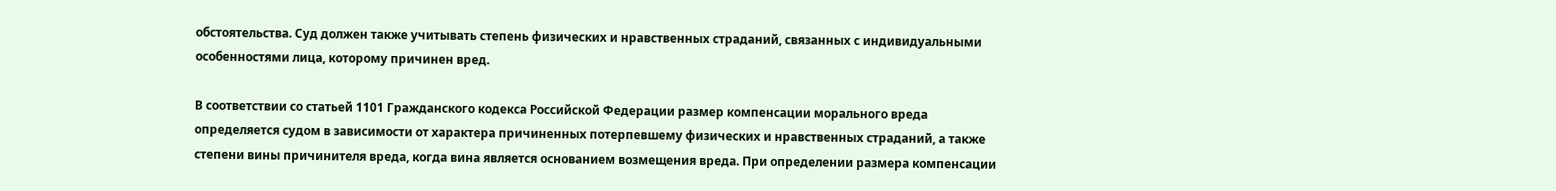обстоятельства. Суд должен также учитывать степень физических и нравственных страданий, связанных с индивидуальными особенностями лица, которому причинен вред.

В соответствии со статьей 1101 Гражданского кодекса Российской Федерации размер компенсации морального вреда определяется судом в зависимости от характера причиненных потерпевшему физических и нравственных страданий, а также степени вины причинителя вреда, когда вина является основанием возмещения вреда. При определении размера компенсации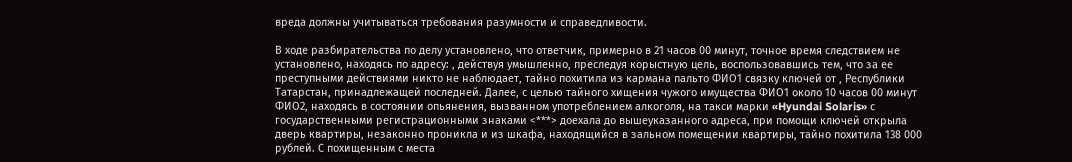вреда должны учитываться требования разумности и справедливости.

В ходе разбирательства по делу установлено, что ответчик, примерно в 21 часов 00 минут, точное время следствием не установлено, находясь по адресу: , действуя умышленно, преследуя корыстную цель, воспользовавшись тем, что за ее преступными действиями никто не наблюдает, тайно похитила из кармана пальто ФИО1 связку ключей от , Республики Татарстан, принадлежащей последней. Далее, с целью тайного хищения чужого имущества ФИО1 около 10 часов 00 минут ФИО2, находясь в состоянии опьянения, вызванном употреблением алкоголя, на такси марки «Hyundai Solaris» с государственными регистрационными знаками <***> доехала до вышеуказанного адреса, при помощи ключей открыла дверь квартиры, незаконно проникла и из шкафа, находящийся в зальном помещении квартиры, тайно похитила 138 000 рублей. С похищенным с места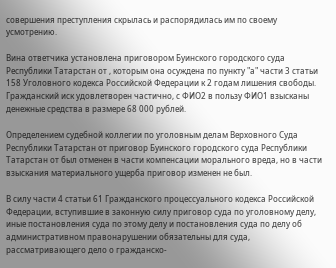совершения преступления скрылась и распорядилась им по своему усмотрению.

Вина ответчика установлена приговором Буинского городского суда Республики Татарстан от , которым она осуждена по пункту "а" части 3 статьи 158 Уголовного кодекса Российской Федерации к 2 годам лишения свободы. Гражданский иск удовлетворен частично, с ФИО2 в пользу ФИО1 взысканы денежные средства в размере 68 000 рублей.

Определением судебной коллегии по уголовным делам Верховного Суда Республики Татарстан от приговор Буинского городского суда Республики Татарстан от был отменен в части компенсации морального вреда, но в части взыскания материального ущерба приговор изменен не был.

В силу части 4 статьи 61 Гражданского процессуального кодекса Российской Федерации, вступившие в законную силу приговор суда по уголовному делу, иные постановления суда по этому делу и постановления суда по делу об административном правонарушении обязательны для суда, рассматривающего дело о гражданско-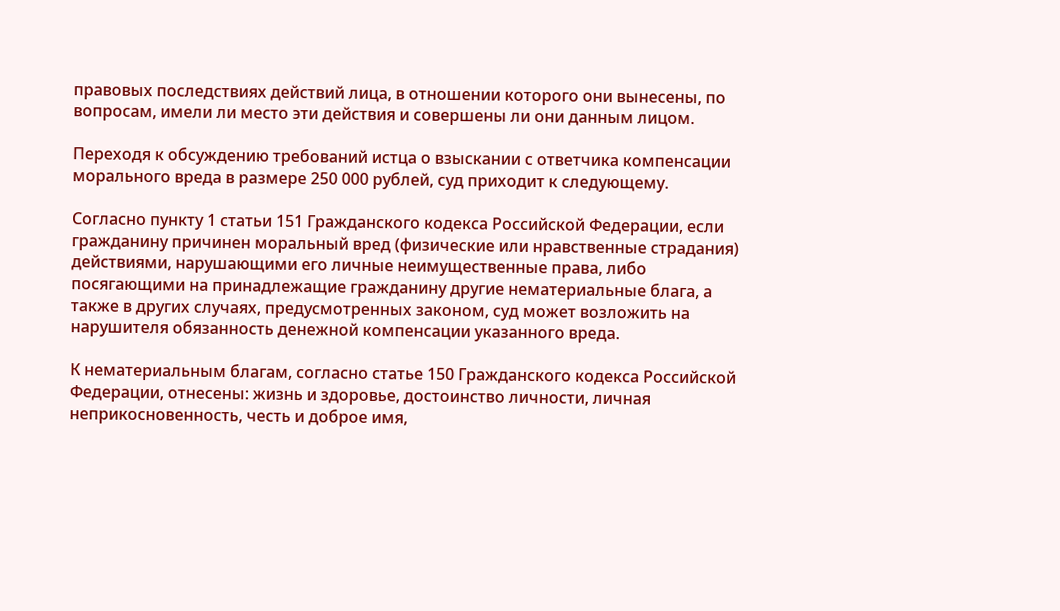правовых последствиях действий лица, в отношении которого они вынесены, по вопросам, имели ли место эти действия и совершены ли они данным лицом.

Переходя к обсуждению требований истца о взыскании с ответчика компенсации морального вреда в размере 250 000 рублей, суд приходит к следующему.

Согласно пункту 1 статьи 151 Гражданского кодекса Российской Федерации, если гражданину причинен моральный вред (физические или нравственные страдания) действиями, нарушающими его личные неимущественные права, либо посягающими на принадлежащие гражданину другие нематериальные блага, а также в других случаях, предусмотренных законом, суд может возложить на нарушителя обязанность денежной компенсации указанного вреда.

К нематериальным благам, согласно статье 150 Гражданского кодекса Российской Федерации, отнесены: жизнь и здоровье, достоинство личности, личная неприкосновенность, честь и доброе имя,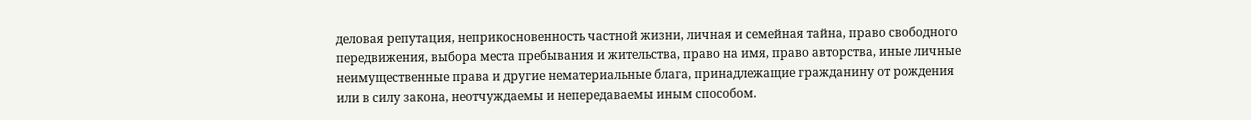деловая репутация, неприкосновенность частной жизни, личная и семейная тайна, право свободного передвижения, выбора места пребывания и жительства, право на имя, право авторства, иные личные неимущественные права и другие нематериальные блага, принадлежащие гражданину от рождения или в силу закона, неотчуждаемы и непередаваемы иным способом.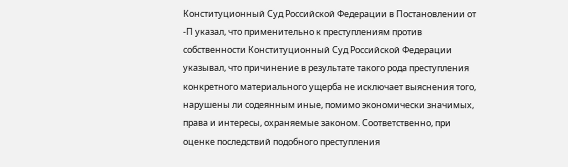Конституционный Суд Российской Федерации в Постановлении от -П указал, что применительно к преступлениям против собственности Конституционный Суд Российской Федерации указывал, что причинение в результате такого рода преступления конкретного материального ущерба не исключает выяснения того, нарушены ли содеянным иные, помимо экономически значимых, права и интересы, охраняемые законом. Соответственно, при оценке последствий подобного преступления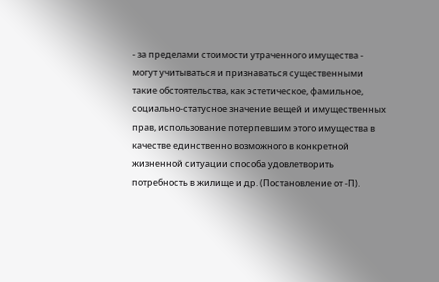- за пределами стоимости утраченного имущества - могут учитываться и признаваться существенными такие обстоятельства, как эстетическое, фамильное, социально-статусное значение вещей и имущественных прав, использование потерпевшим этого имущества в качестве единственно возможного в конкретной жизненной ситуации способа удовлетворить потребность в жилище и др. (Постановление от -П).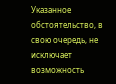Указанное обстоятельство, в свою очередь, не исключает возможность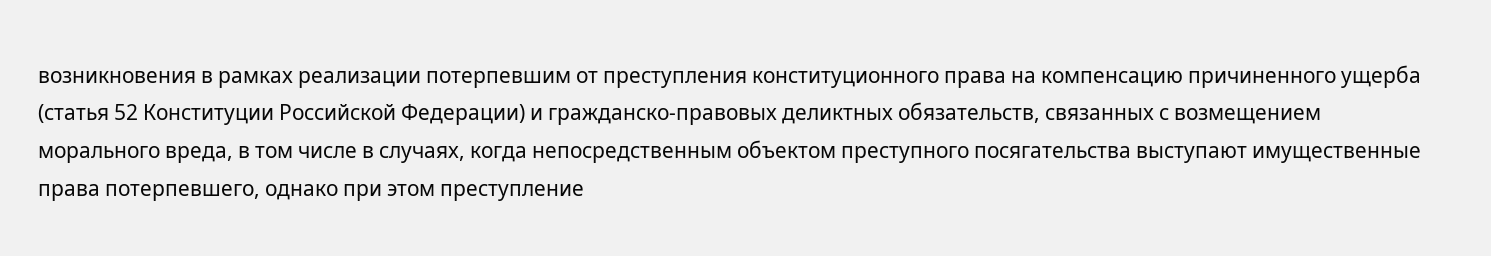возникновения в рамках реализации потерпевшим от преступления конституционного права на компенсацию причиненного ущерба (статья 52 Конституции Российской Федерации) и гражданско-правовых деликтных обязательств, связанных с возмещением морального вреда, в том числе в случаях, когда непосредственным объектом преступного посягательства выступают имущественные права потерпевшего, однако при этом преступление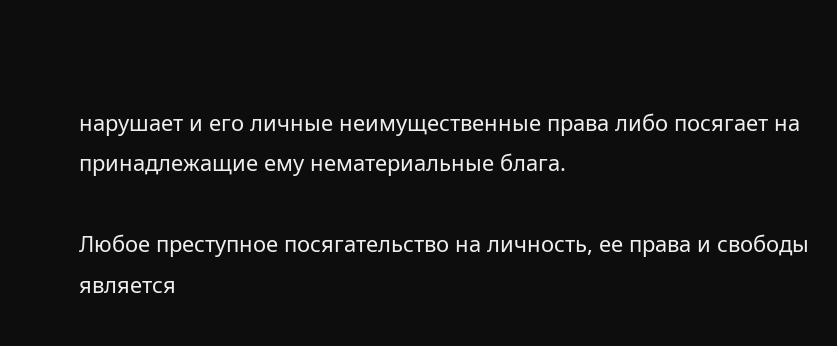нарушает и его личные неимущественные права либо посягает на принадлежащие ему нематериальные блага.

Любое преступное посягательство на личность, ее права и свободы является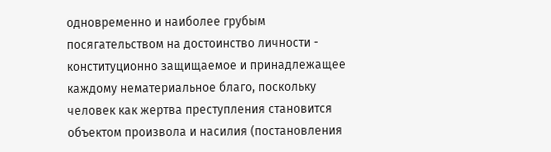одновременно и наиболее грубым посягательством на достоинство личности - конституционно защищаемое и принадлежащее каждому нематериальное благо, поскольку человек как жертва преступления становится объектом произвола и насилия (постановления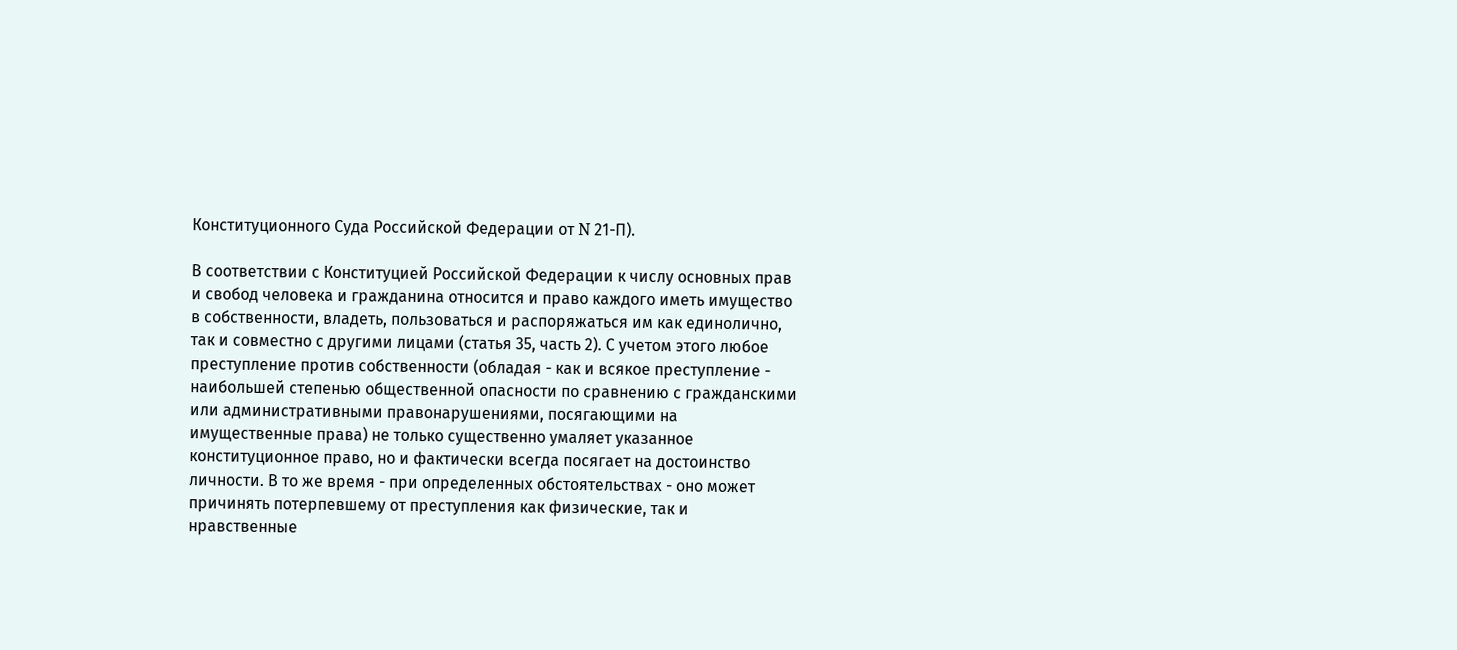Конституционного Суда Российской Федерации от N 21-П).

В соответствии с Конституцией Российской Федерации к числу основных прав и свобод человека и гражданина относится и право каждого иметь имущество в собственности, владеть, пользоваться и распоряжаться им как единолично, так и совместно с другими лицами (статья 35, часть 2). С учетом этого любое преступление против собственности (обладая - как и всякое преступление - наибольшей степенью общественной опасности по сравнению с гражданскими или административными правонарушениями, посягающими на имущественные права) не только существенно умаляет указанное конституционное право, но и фактически всегда посягает на достоинство личности. В то же время - при определенных обстоятельствах - оно может причинять потерпевшему от преступления как физические, так и нравственные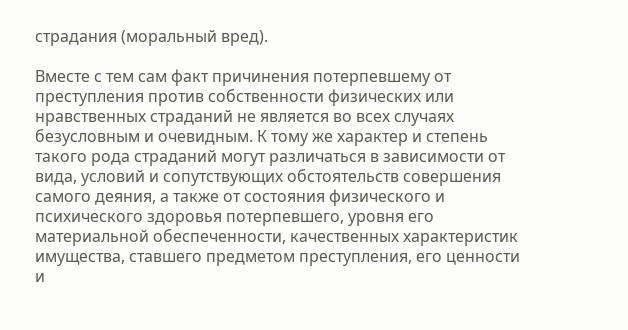страдания (моральный вред).

Вместе с тем сам факт причинения потерпевшему от преступления против собственности физических или нравственных страданий не является во всех случаях безусловным и очевидным. К тому же характер и степень такого рода страданий могут различаться в зависимости от вида, условий и сопутствующих обстоятельств совершения самого деяния, а также от состояния физического и психического здоровья потерпевшего, уровня его материальной обеспеченности, качественных характеристик имущества, ставшего предметом преступления, его ценности и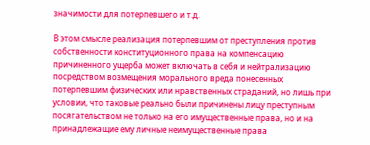значимости для потерпевшего и т.д.

В этом смысле реализация потерпевшим от преступления против собственности конституционного права на компенсацию причиненного ущерба может включать в себя и нейтрализацию посредством возмещения морального вреда понесенных потерпевшим физических или нравственных страданий, но лишь при условии, что таковые реально были причинены лицу преступным посягательством не только на его имущественные права, но и на принадлежащие ему личные неимущественные права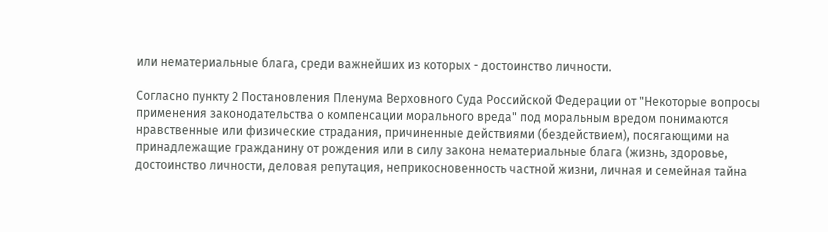или нематериальные блага, среди важнейших из которых - достоинство личности.

Согласно пункту 2 Постановления Пленума Верховного Суда Российской Федерации от "Некоторые вопросы применения законодательства о компенсации морального вреда" под моральным вредом понимаются нравственные или физические страдания, причиненные действиями (бездействием), посягающими на принадлежащие гражданину от рождения или в силу закона нематериальные блага (жизнь, здоровье, достоинство личности, деловая репутация, неприкосновенность частной жизни, личная и семейная тайна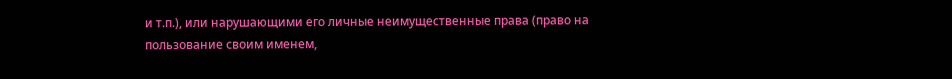и т.п.), или нарушающими его личные неимущественные права (право на пользование своим именем,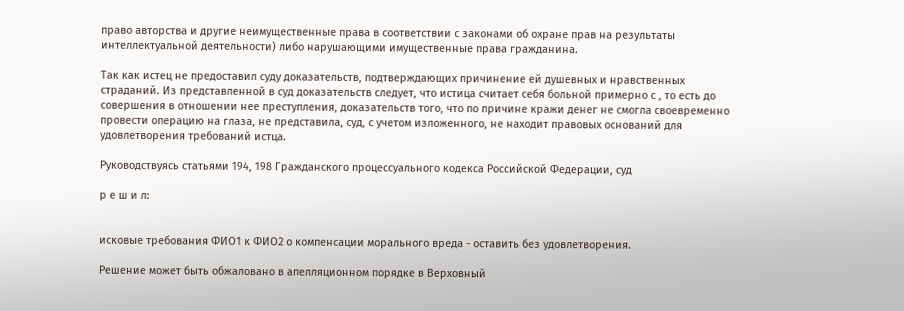право авторства и другие неимущественные права в соответствии с законами об охране прав на результаты интеллектуальной деятельности) либо нарушающими имущественные права гражданина.

Так как истец не предоставил суду доказательств, подтверждающих причинение ей душевных и нравственных страданий. Из представленной в суд доказательств следует, что истица считает себя больной примерно с , то есть до совершения в отношении нее преступления, доказательств того, что по причине кражи денег не смогла своевременно провести операцию на глаза, не представила, суд, с учетом изложенного, не находит правовых оснований для удовлетворения требований истца.

Руководствуясь статьями 194, 198 Гражданского процессуального кодекса Российской Федерации, суд

р е ш и л:


исковые требования ФИО1 к ФИО2 о компенсации морального вреда - оставить без удовлетворения.

Решение может быть обжаловано в апелляционном порядке в Верховный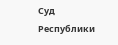Суд Республики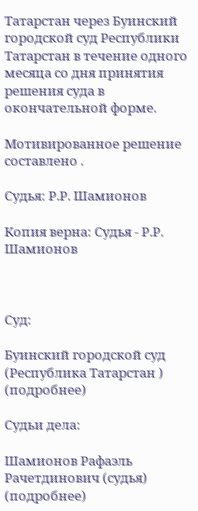Татарстан через Буинский городской суд Республики Татарстан в течение одного месяца со дня принятия решения суда в окончательной форме.

Мотивированное решение составлено .

Судья: Р.Р. Шамионов

Копия верна: Судья - Р.Р. Шамионов



Суд:

Буинский городской суд (Республика Татарстан ) (подробнее)

Судьи дела:

Шамионов Рафаэль Рачетдинович (судья) (подробнее)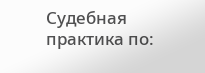Судебная практика по: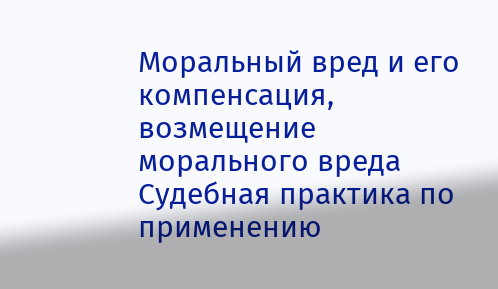Моральный вред и его компенсация, возмещение морального вреда
Судебная практика по применению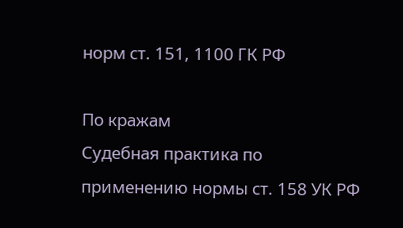норм ст. 151, 1100 ГК РФ

По кражам
Судебная практика по применению нормы ст. 158 УК РФ